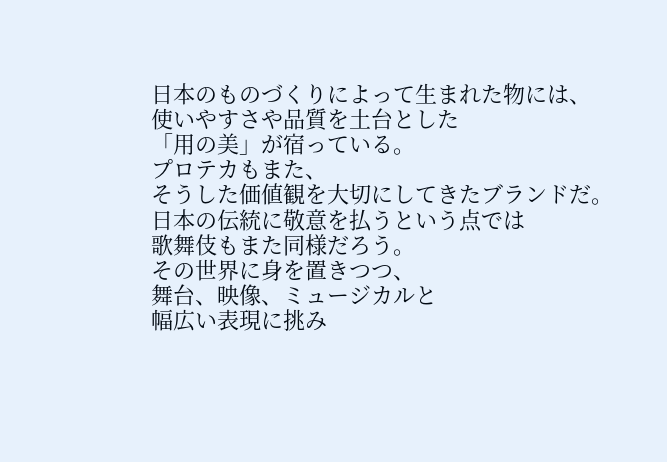日本のものづくりによって生まれた物には、
使いやすさや品質を土台とした
「用の美」が宿っている。
プロテカもまた、
そうした価値観を大切にしてきたブランドだ。
日本の伝統に敬意を払うという点では
歌舞伎もまた同様だろう。
その世界に身を置きつつ、
舞台、映像、ミュージカルと
幅広い表現に挑み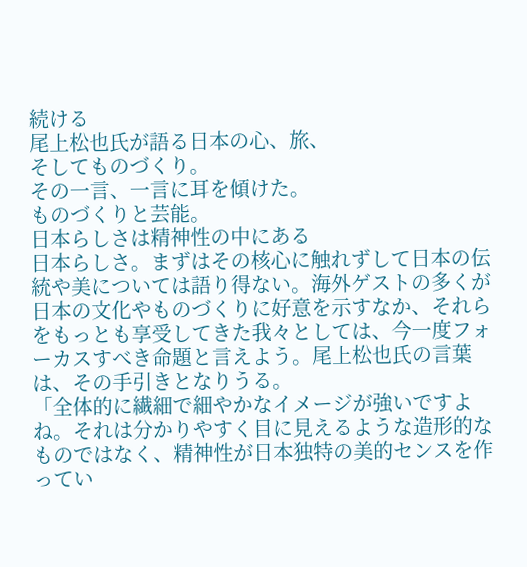続ける
尾上松也氏が語る日本の心、旅、
そしてものづくり。
その一言、一言に耳を傾けた。
ものづくりと芸能。
日本らしさは精神性の中にある
日本らしさ。まずはその核心に触れずして日本の伝統や美については語り得ない。海外ゲストの多くが日本の文化やものづくりに好意を示すなか、それらをもっとも享受してきた我々としては、今一度フォーカスすべき命題と言えよう。尾上松也氏の言葉は、その手引きとなりうる。
「全体的に繊細で細やかなイメージが強いですよね。それは分かりやすく目に見えるような造形的なものではなく、精神性が日本独特の美的センスを作ってい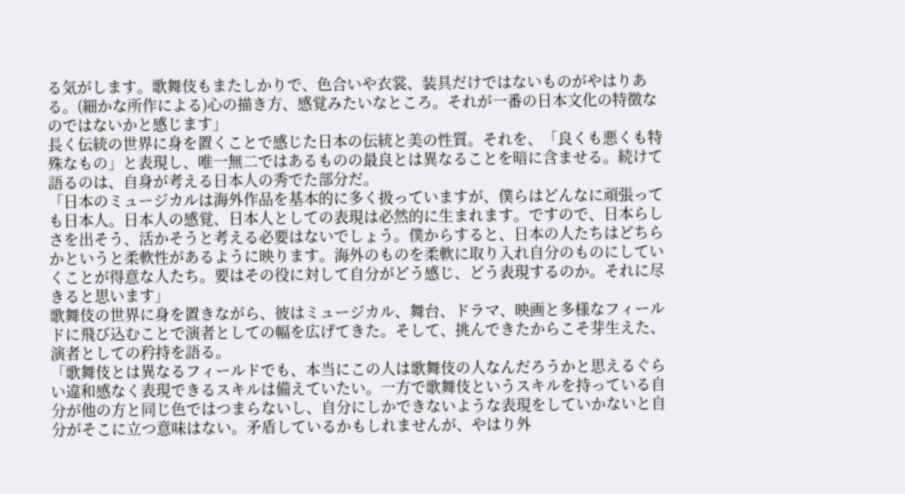る気がします。歌舞伎もまたしかりで、色合いや衣裳、装具だけではないものがやはりある。(細かな所作による)心の描き方、感覚みたいなところ。それが一番の日本文化の特徴なのではないかと感じます」
長く伝統の世界に身を置くことで感じた日本の伝統と美の性質。それを、「良くも悪くも特殊なもの」と表現し、唯一無二ではあるものの最良とは異なることを暗に含ませる。続けて語るのは、自身が考える日本人の秀でた部分だ。
「日本のミュージカルは海外作品を基本的に多く扱っていますが、僕らはどんなに頑張っても日本人。日本人の感覚、日本人としての表現は必然的に生まれます。ですので、日本らしさを出そう、活かそうと考える必要はないでしょう。僕からすると、日本の人たちはどちらかというと柔軟性があるように映ります。海外のものを柔軟に取り入れ自分のものにしていくことが得意な人たち。要はその役に対して自分がどう感じ、どう表現するのか。それに尽きると思います」
歌舞伎の世界に身を置きながら、彼はミュージカル、舞台、ドラマ、映画と多様なフィールドに飛び込むことで演者としての幅を広げてきた。そして、挑んできたからこそ芽生えた、演者としての矜持を語る。
「歌舞伎とは異なるフィールドでも、本当にこの人は歌舞伎の人なんだろうかと思えるぐらい違和感なく表現できるスキルは備えていたい。一方で歌舞伎というスキルを持っている自分が他の方と同じ色ではつまらないし、自分にしかできないような表現をしていかないと自分がそこに立つ意味はない。矛盾しているかもしれませんが、やはり外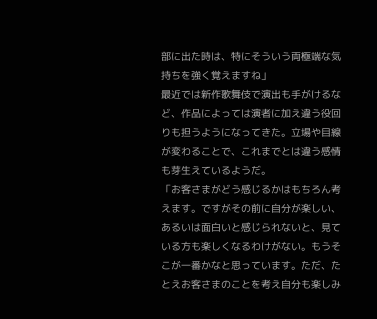部に出た時は、特にそういう両極端な気持ちを強く覚えますね」
最近では新作歌舞伎で演出も手がけるなど、作品によっては演者に加え違う役回りも担うようになってきた。立場や目線が変わることで、これまでとは違う感情も芽生えているようだ。
「お客さまがどう感じるかはもちろん考えます。ですがその前に自分が楽しい、あるいは面白いと感じられないと、見ている方も楽しくなるわけがない。もうそこが一番かなと思っています。ただ、たとえお客さまのことを考え自分も楽しみ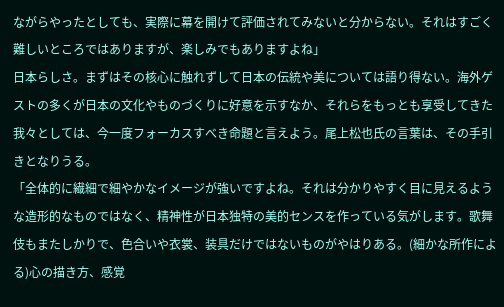ながらやったとしても、実際に幕を開けて評価されてみないと分からない。それはすごく難しいところではありますが、楽しみでもありますよね」
日本らしさ。まずはその核心に触れずして日本の伝統や美については語り得ない。海外ゲストの多くが日本の文化やものづくりに好意を示すなか、それらをもっとも享受してきた我々としては、今一度フォーカスすべき命題と言えよう。尾上松也氏の言葉は、その手引きとなりうる。
「全体的に繊細で細やかなイメージが強いですよね。それは分かりやすく目に見えるような造形的なものではなく、精神性が日本独特の美的センスを作っている気がします。歌舞伎もまたしかりで、色合いや衣裳、装具だけではないものがやはりある。(細かな所作による)心の描き方、感覚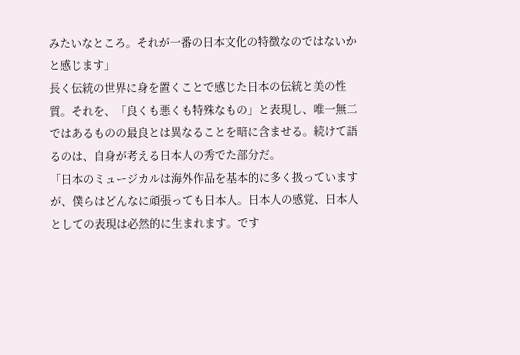みたいなところ。それが一番の日本文化の特徴なのではないかと感じます」
長く伝統の世界に身を置くことで感じた日本の伝統と美の性質。それを、「良くも悪くも特殊なもの」と表現し、唯一無二ではあるものの最良とは異なることを暗に含ませる。続けて語るのは、自身が考える日本人の秀でた部分だ。
「日本のミュージカルは海外作品を基本的に多く扱っていますが、僕らはどんなに頑張っても日本人。日本人の感覚、日本人としての表現は必然的に生まれます。です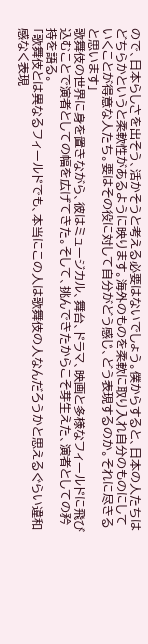ので、日本らしさを出そう、活かそうと考える必要はないでしょう。僕からすると、日本の人たちはどちらかというと柔軟性があるように映ります。海外のものを柔軟に取り入れ自分のものにしていくことが得意な人たち。要はその役に対して自分がどう感じ、どう表現するのか。それに尽きると思います」
歌舞伎の世界に身を置きながら、彼はミュージカル、舞台、ドラマ、映画と多様なフィールドに飛び込むことで演者としての幅を広げてきた。そして、挑んできたからこそ芽生えた、演者としての矜持を語る。
「歌舞伎とは異なるフィールドでも、本当にこの人は歌舞伎の人なんだろうかと思えるぐらい違和感なく表現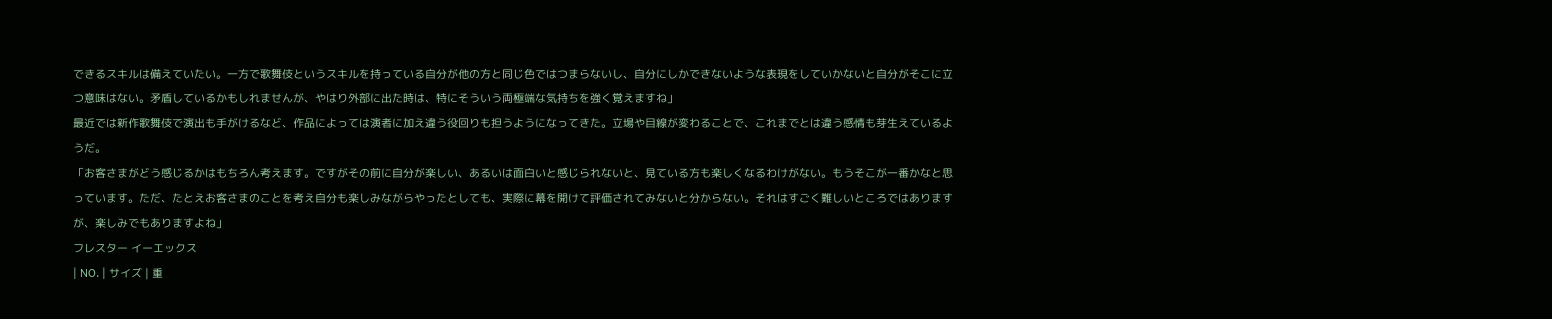できるスキルは備えていたい。一方で歌舞伎というスキルを持っている自分が他の方と同じ色ではつまらないし、自分にしかできないような表現をしていかないと自分がそこに立つ意味はない。矛盾しているかもしれませんが、やはり外部に出た時は、特にそういう両極端な気持ちを強く覚えますね」
最近では新作歌舞伎で演出も手がけるなど、作品によっては演者に加え違う役回りも担うようになってきた。立場や目線が変わることで、これまでとは違う感情も芽生えているようだ。
「お客さまがどう感じるかはもちろん考えます。ですがその前に自分が楽しい、あるいは面白いと感じられないと、見ている方も楽しくなるわけがない。もうそこが一番かなと思っています。ただ、たとえお客さまのことを考え自分も楽しみながらやったとしても、実際に幕を開けて評価されてみないと分からない。それはすごく難しいところではありますが、楽しみでもありますよね」
フレスター イーエックス
| NO. | サイズ | 重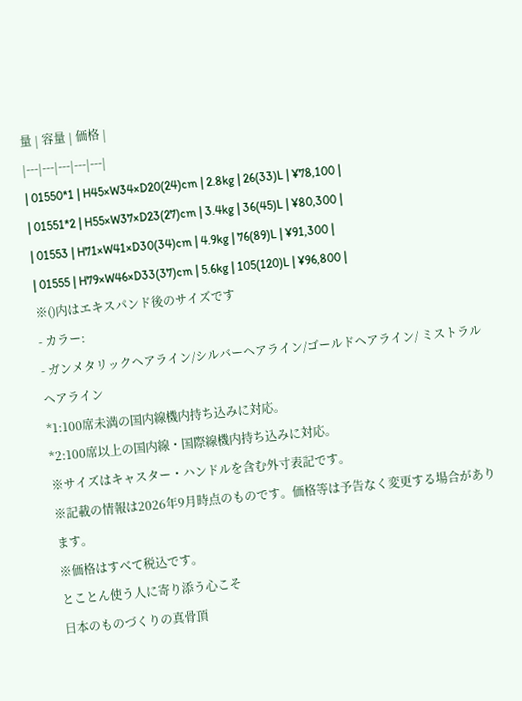量 | 容量 | 価格 |
|---|---|---|---|---|
| 01550*1 | H45×W34×D20(24)cm | 2.8kg | 26(33)L | ¥78,100 |
| 01551*2 | H55×W37×D23(27)cm | 3.4kg | 36(45)L | ¥80,300 |
| 01553 | H71×W41×D30(34)cm | 4.9kg | 76(89)L | ¥91,300 |
| 01555 | H79×W46×D33(37)cm | 5.6kg | 105(120)L | ¥96,800 |
※()内はエキスパンド後のサイズです
- カラー:
- ガンメタリックヘアライン/シルバーヘアライン/ゴールドヘアライン/ ミストラルヘアライン
*1:100席未満の国内線機内持ち込みに対応。
*2:100席以上の国内線・国際線機内持ち込みに対応。
※サイズはキャスター・ハンドルを含む外寸表記です。
※記載の情報は2026年9月時点のものです。価格等は予告なく変更する場合があります。
※価格はすべて税込です。
とことん使う人に寄り添う心こそ
日本のものづくりの真骨頂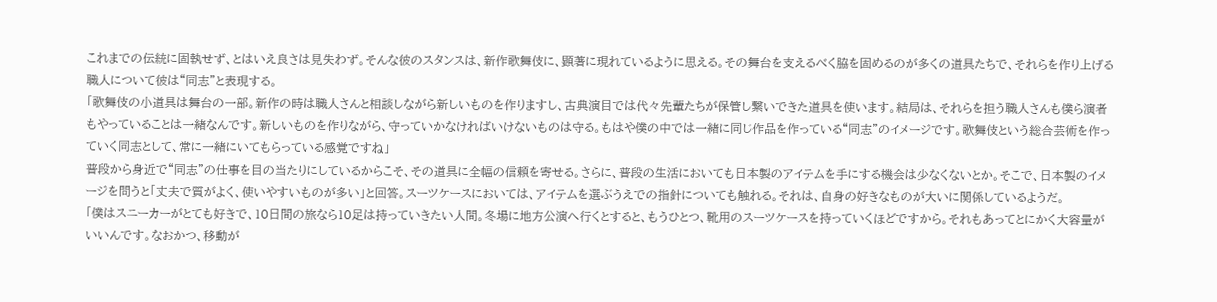これまでの伝統に固執せず、とはいえ良さは見失わず。そんな彼のスタンスは、新作歌舞伎に、顕著に現れているように思える。その舞台を支えるべく脇を固めるのが多くの道具たちで、それらを作り上げる職人について彼は“同志”と表現する。
「歌舞伎の小道具は舞台の一部。新作の時は職人さんと相談しながら新しいものを作りますし、古典演目では代々先輩たちが保管し繋いできた道具を使います。結局は、それらを担う職人さんも僕ら演者もやっていることは一緒なんです。新しいものを作りながら、守っていかなければいけないものは守る。もはや僕の中では一緒に同じ作品を作っている“同志”のイメージです。歌舞伎という総合芸術を作っていく同志として、常に一緒にいてもらっている感覚ですね」
普段から身近で“同志”の仕事を目の当たりにしているからこそ、その道具に全幅の信頼を寄せる。さらに、普段の生活においても日本製のアイテムを手にする機会は少なくないとか。そこで、日本製のイメージを問うと「丈夫で質がよく、使いやすいものが多い」と回答。スーツケースにおいては、アイテムを選ぶうえでの指針についても触れる。それは、自身の好きなものが大いに関係しているようだ。
「僕はスニーカーがとても好きで、10日間の旅なら10足は持っていきたい人間。冬場に地方公演へ行くとすると、もうひとつ、靴用のスーツケースを持っていくほどですから。それもあってとにかく大容量がいいんです。なおかつ、移動が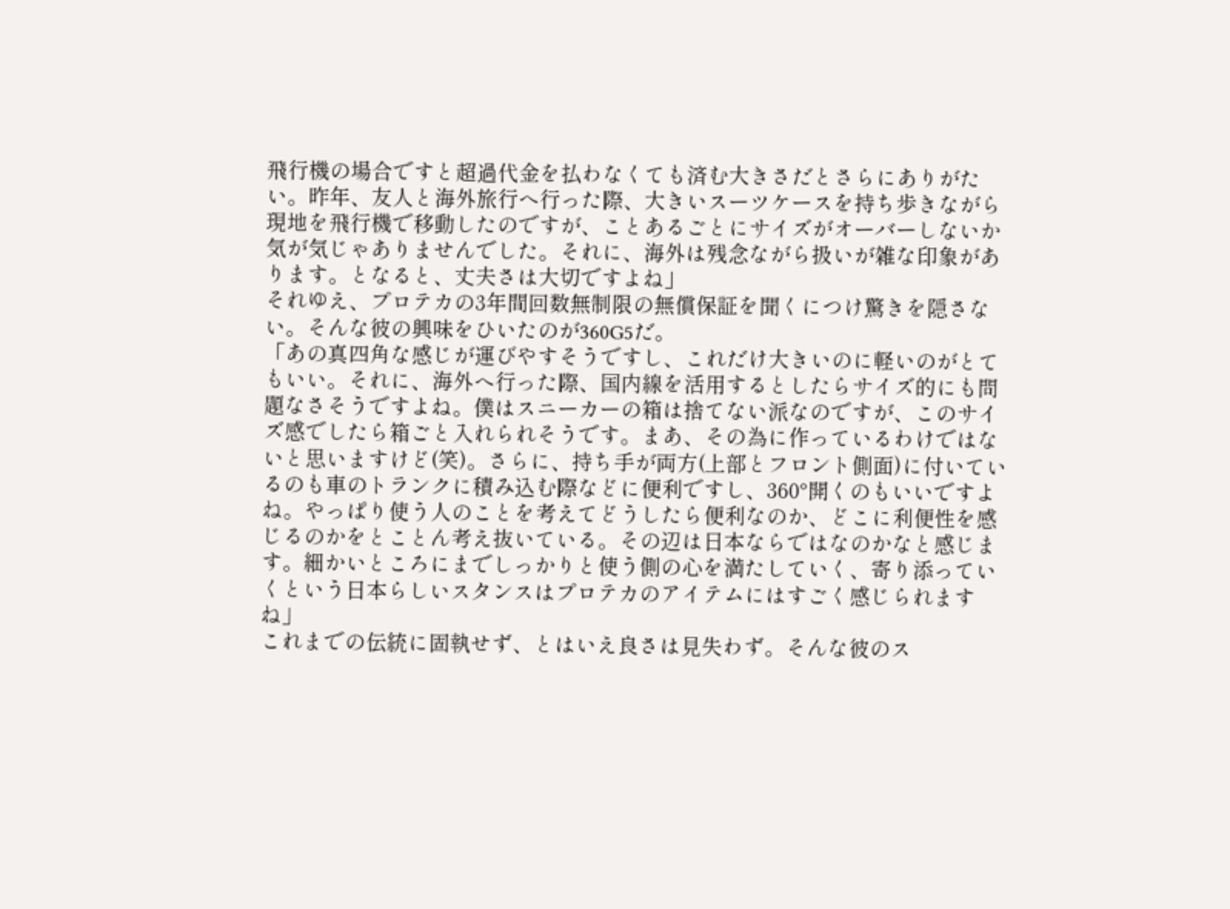飛行機の場合ですと超過代金を払わなくても済む大きさだとさらにありがたい。昨年、友人と海外旅行へ行った際、大きいスーツケースを持ち歩きながら現地を飛行機で移動したのですが、ことあるごとにサイズがオーバーしないか気が気じゃありませんでした。それに、海外は残念ながら扱いが雑な印象があります。となると、丈夫さは大切ですよね」
それゆえ、プロテカの3年間回数無制限の無償保証を聞くにつけ驚きを隠さない。そんな彼の興味をひいたのが360G5だ。
「あの真四角な感じが運びやすそうですし、これだけ大きいのに軽いのがとてもいい。それに、海外へ行った際、国内線を活用するとしたらサイズ的にも問題なさそうですよね。僕はスニーカーの箱は捨てない派なのですが、このサイズ感でしたら箱ごと入れられそうです。まあ、その為に作っているわけではないと思いますけど(笑)。さらに、持ち手が両方(上部とフロント側面)に付いているのも車のトランクに積み込む際などに便利ですし、360°開くのもいいですよね。やっぱり使う人のことを考えてどうしたら便利なのか、どこに利便性を感じるのかをとことん考え抜いている。その辺は日本ならではなのかなと感じます。細かいところにまでしっかりと使う側の心を満たしていく、寄り添っていくという日本らしいスタンスはプロテカのアイテムにはすごく感じられますね」
これまでの伝統に固執せず、とはいえ良さは見失わず。そんな彼のス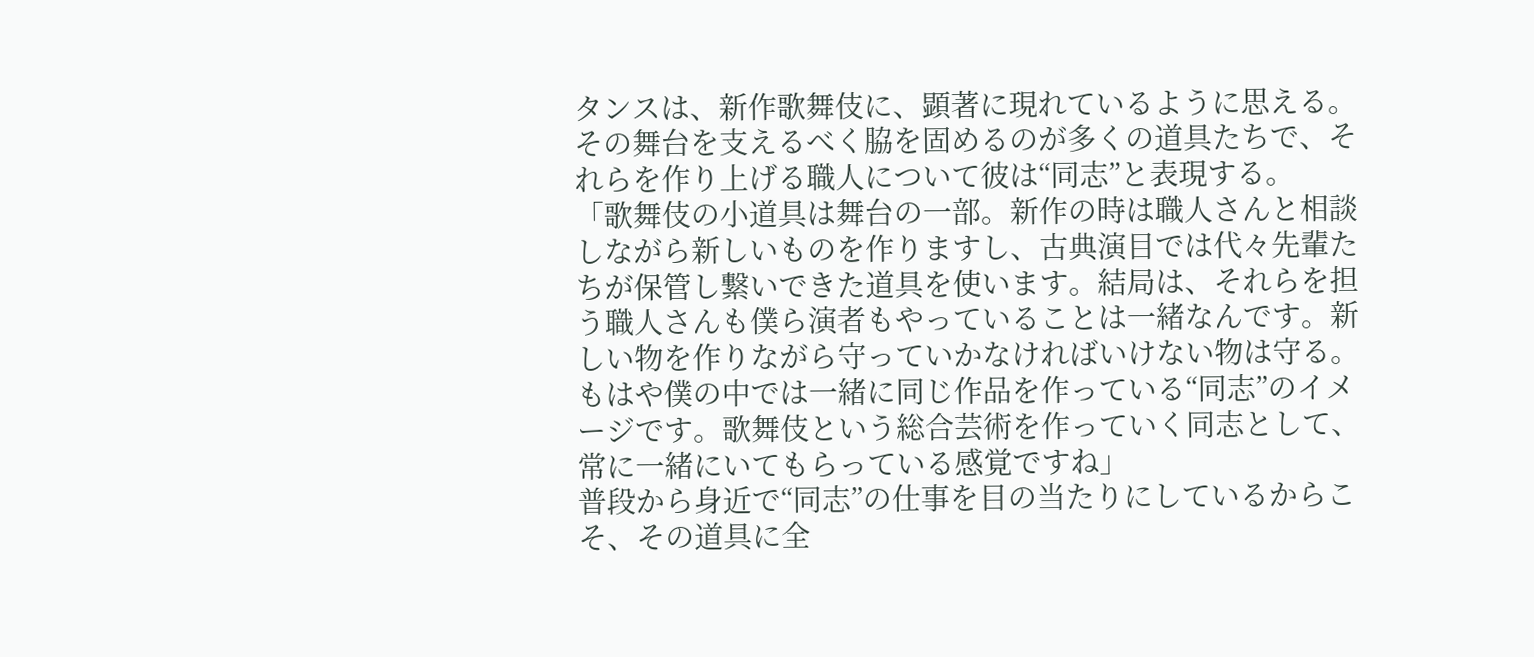タンスは、新作歌舞伎に、顕著に現れているように思える。その舞台を支えるべく脇を固めるのが多くの道具たちで、それらを作り上げる職人について彼は“同志”と表現する。
「歌舞伎の小道具は舞台の一部。新作の時は職人さんと相談しながら新しいものを作りますし、古典演目では代々先輩たちが保管し繋いできた道具を使います。結局は、それらを担う職人さんも僕ら演者もやっていることは一緒なんです。新しい物を作りながら守っていかなければいけない物は守る。もはや僕の中では一緒に同じ作品を作っている“同志”のイメージです。歌舞伎という総合芸術を作っていく同志として、常に一緒にいてもらっている感覚ですね」
普段から身近で“同志”の仕事を目の当たりにしているからこそ、その道具に全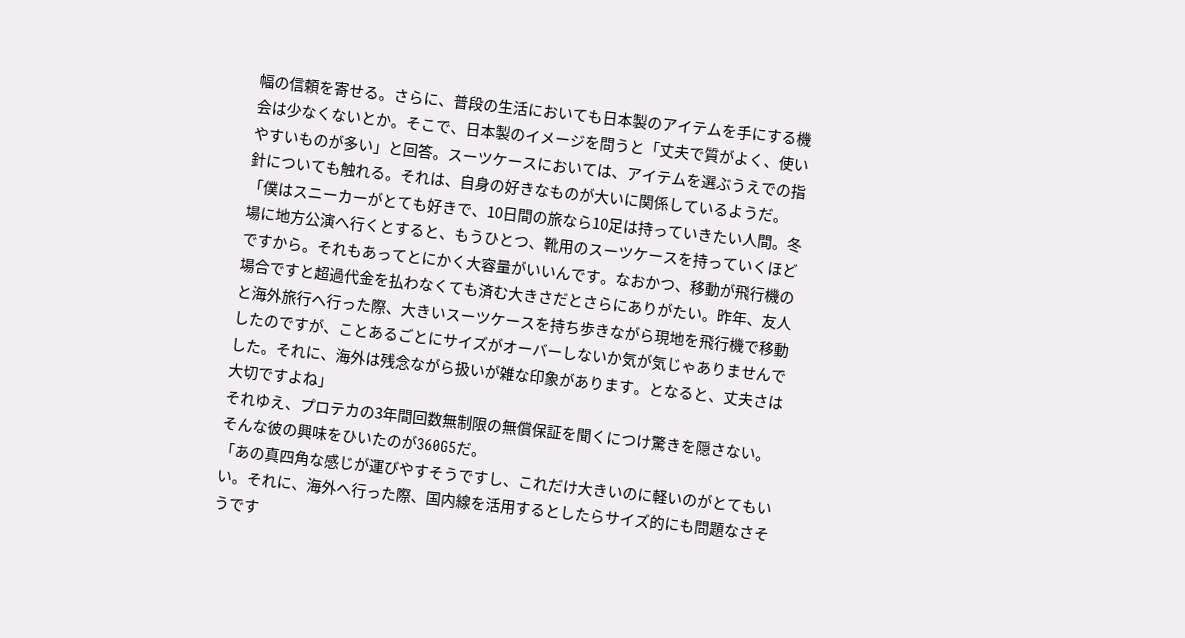幅の信頼を寄せる。さらに、普段の生活においても日本製のアイテムを手にする機会は少なくないとか。そこで、日本製のイメージを問うと「丈夫で質がよく、使いやすいものが多い」と回答。スーツケースにおいては、アイテムを選ぶうえでの指針についても触れる。それは、自身の好きなものが大いに関係しているようだ。
「僕はスニーカーがとても好きで、10日間の旅なら10足は持っていきたい人間。冬場に地方公演へ行くとすると、もうひとつ、靴用のスーツケースを持っていくほどですから。それもあってとにかく大容量がいいんです。なおかつ、移動が飛行機の場合ですと超過代金を払わなくても済む大きさだとさらにありがたい。昨年、友人と海外旅行へ行った際、大きいスーツケースを持ち歩きながら現地を飛行機で移動したのですが、ことあるごとにサイズがオーバーしないか気が気じゃありませんでした。それに、海外は残念ながら扱いが雑な印象があります。となると、丈夫さは大切ですよね」
それゆえ、プロテカの3年間回数無制限の無償保証を聞くにつけ驚きを隠さない。そんな彼の興味をひいたのが360G5だ。
「あの真四角な感じが運びやすそうですし、これだけ大きいのに軽いのがとてもいい。それに、海外へ行った際、国内線を活用するとしたらサイズ的にも問題なさそうです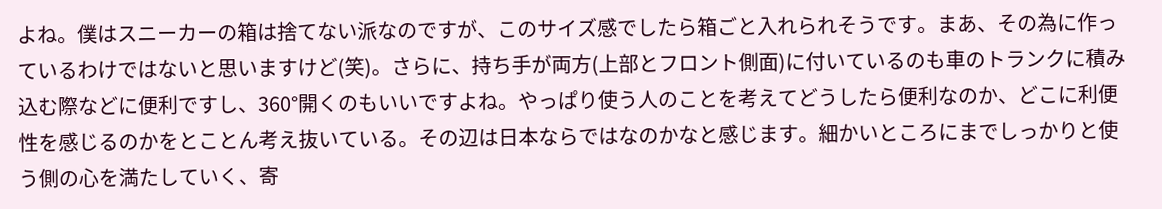よね。僕はスニーカーの箱は捨てない派なのですが、このサイズ感でしたら箱ごと入れられそうです。まあ、その為に作っているわけではないと思いますけど(笑)。さらに、持ち手が両方(上部とフロント側面)に付いているのも車のトランクに積み込む際などに便利ですし、360°開くのもいいですよね。やっぱり使う人のことを考えてどうしたら便利なのか、どこに利便性を感じるのかをとことん考え抜いている。その辺は日本ならではなのかなと感じます。細かいところにまでしっかりと使う側の心を満たしていく、寄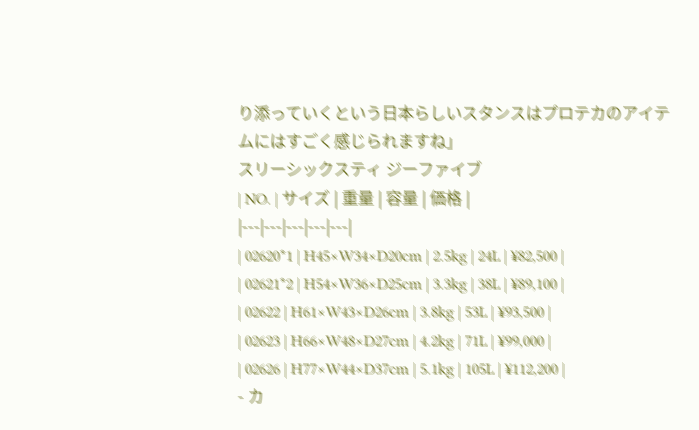り添っていくという日本らしいスタンスはプロテカのアイテムにはすごく感じられますね」
スリーシックスティ ジーファイブ
| NO. | サイズ | 重量 | 容量 | 価格 |
|---|---|---|---|---|
| 02620*1 | H45×W34×D20cm | 2.5kg | 24L | ¥82,500 |
| 02621*2 | H54×W36×D25cm | 3.3kg | 38L | ¥89,100 |
| 02622 | H61×W43×D26cm | 3.8kg | 53L | ¥93,500 |
| 02623 | H66×W48×D27cm | 4.2kg | 71L | ¥99,000 |
| 02626 | H77×W44×D37cm | 5.1kg | 105L | ¥112,200 |
- カ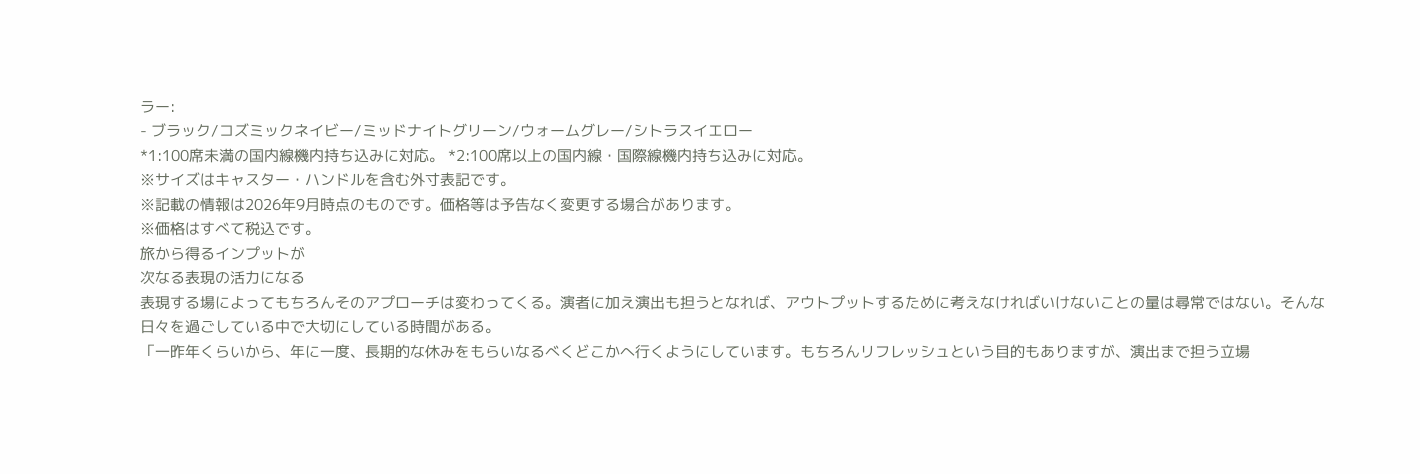ラー:
- ブラック/コズミックネイビー/ミッドナイトグリーン/ウォームグレー/シトラスイエロー
*1:100席未満の国内線機内持ち込みに対応。 *2:100席以上の国内線・国際線機内持ち込みに対応。
※サイズはキャスター・ハンドルを含む外寸表記です。
※記載の情報は2026年9月時点のものです。価格等は予告なく変更する場合があります。
※価格はすべて税込です。
旅から得るインプットが
次なる表現の活力になる
表現する場によってもちろんそのアプローチは変わってくる。演者に加え演出も担うとなれば、アウトプットするために考えなければいけないことの量は尋常ではない。そんな日々を過ごしている中で大切にしている時間がある。
「一昨年くらいから、年に一度、長期的な休みをもらいなるべくどこかへ行くようにしています。もちろんリフレッシュという目的もありますが、演出まで担う立場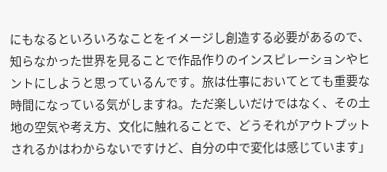にもなるといろいろなことをイメージし創造する必要があるので、知らなかった世界を見ることで作品作りのインスピレーションやヒントにしようと思っているんです。旅は仕事においてとても重要な時間になっている気がしますね。ただ楽しいだけではなく、その土地の空気や考え方、文化に触れることで、どうそれがアウトプットされるかはわからないですけど、自分の中で変化は感じています」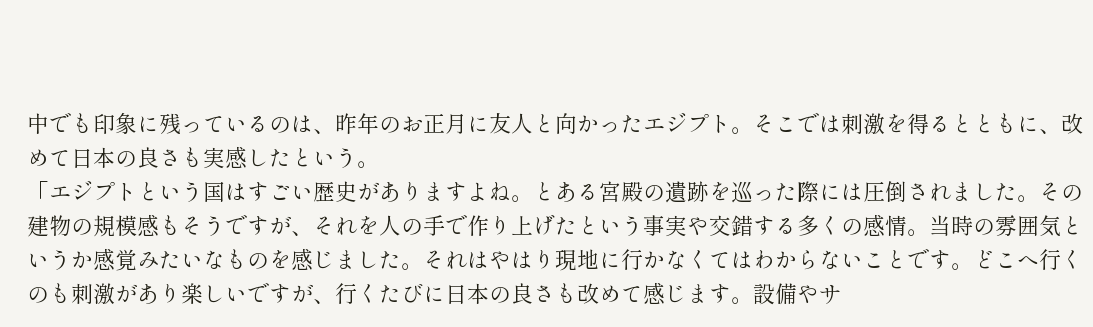中でも印象に残っているのは、昨年のお正月に友人と向かったエジプト。そこでは刺激を得るとともに、改めて日本の良さも実感したという。
「エジプトという国はすごい歴史がありますよね。とある宮殿の遺跡を巡った際には圧倒されました。その建物の規模感もそうですが、それを人の手で作り上げたという事実や交錯する多くの感情。当時の雰囲気というか感覚みたいなものを感じました。それはやはり現地に行かなくてはわからないことです。どこへ行くのも刺激があり楽しいですが、行くたびに日本の良さも改めて感じます。設備やサ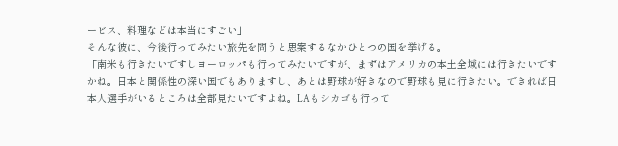ービス、料理などは本当にすごい」
そんな彼に、今後行ってみたい旅先を問うと思案するなかひとつの国を挙げる。
「南米も行きたいですしヨーロッパも行ってみたいですが、まずはアメリカの本土全域には行きたいですかね。日本と関係性の深い国でもありますし、あとは野球が好きなので野球も見に行きたい。できれば日本人選手がいるところは全部見たいですよね。LAもシカゴも行って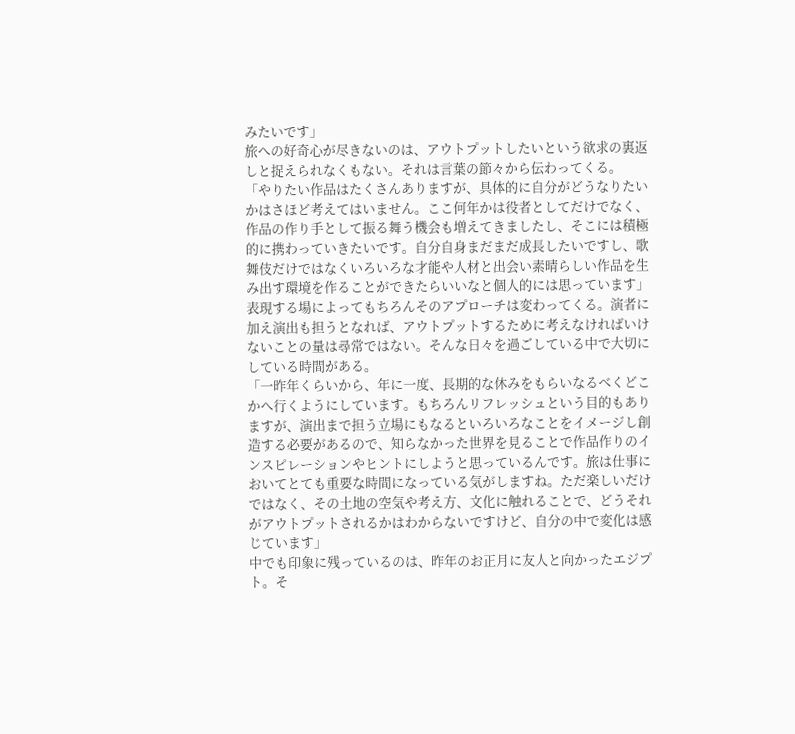みたいです」
旅への好奇心が尽きないのは、アウトプットしたいという欲求の裏返しと捉えられなくもない。それは言葉の節々から伝わってくる。
「やりたい作品はたくさんありますが、具体的に自分がどうなりたいかはさほど考えてはいません。ここ何年かは役者としてだけでなく、作品の作り手として振る舞う機会も増えてきましたし、そこには積極的に携わっていきたいです。自分自身まだまだ成長したいですし、歌舞伎だけではなくいろいろな才能や人材と出会い素晴らしい作品を生み出す環境を作ることができたらいいなと個人的には思っています」
表現する場によってもちろんそのアプローチは変わってくる。演者に加え演出も担うとなれば、アウトプットするために考えなければいけないことの量は尋常ではない。そんな日々を過ごしている中で大切にしている時間がある。
「一昨年くらいから、年に一度、長期的な休みをもらいなるべくどこかへ行くようにしています。もちろんリフレッシュという目的もありますが、演出まで担う立場にもなるといろいろなことをイメージし創造する必要があるので、知らなかった世界を見ることで作品作りのインスピレーションやヒントにしようと思っているんです。旅は仕事においてとても重要な時間になっている気がしますね。ただ楽しいだけではなく、その土地の空気や考え方、文化に触れることで、どうそれがアウトプットされるかはわからないですけど、自分の中で変化は感じています」
中でも印象に残っているのは、昨年のお正月に友人と向かったエジプト。そ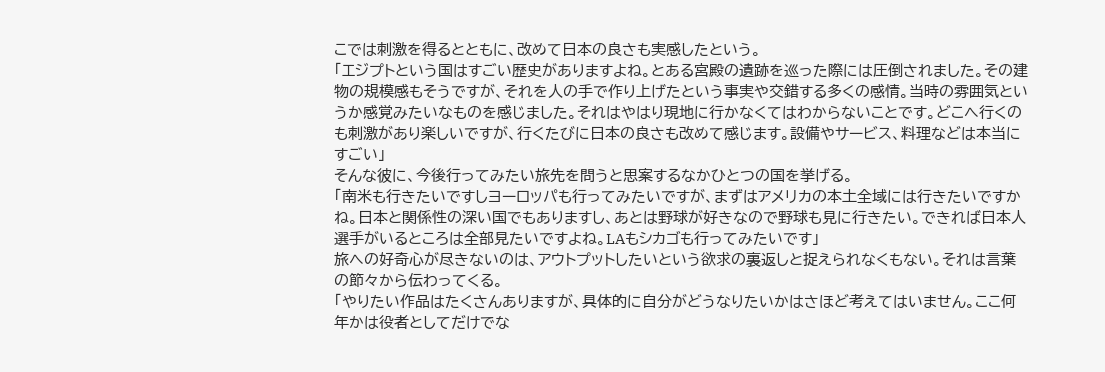こでは刺激を得るとともに、改めて日本の良さも実感したという。
「エジプトという国はすごい歴史がありますよね。とある宮殿の遺跡を巡った際には圧倒されました。その建物の規模感もそうですが、それを人の手で作り上げたという事実や交錯する多くの感情。当時の雰囲気というか感覚みたいなものを感じました。それはやはり現地に行かなくてはわからないことです。どこへ行くのも刺激があり楽しいですが、行くたびに日本の良さも改めて感じます。設備やサービス、料理などは本当にすごい」
そんな彼に、今後行ってみたい旅先を問うと思案するなかひとつの国を挙げる。
「南米も行きたいですしヨーロッパも行ってみたいですが、まずはアメリカの本土全域には行きたいですかね。日本と関係性の深い国でもありますし、あとは野球が好きなので野球も見に行きたい。できれば日本人選手がいるところは全部見たいですよね。LAもシカゴも行ってみたいです」
旅への好奇心が尽きないのは、アウトプットしたいという欲求の裏返しと捉えられなくもない。それは言葉の節々から伝わってくる。
「やりたい作品はたくさんありますが、具体的に自分がどうなりたいかはさほど考えてはいません。ここ何年かは役者としてだけでな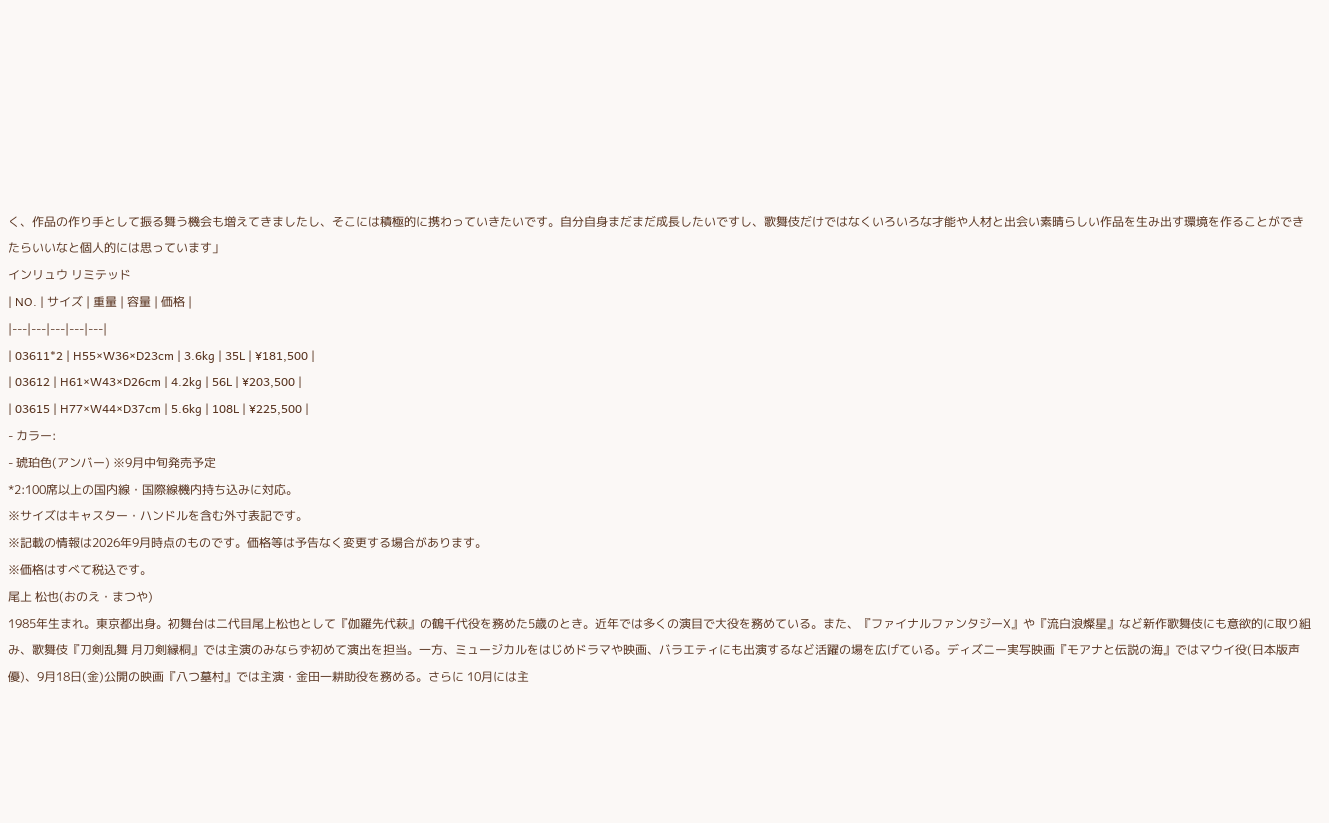く、作品の作り手として振る舞う機会も増えてきましたし、そこには積極的に携わっていきたいです。自分自身まだまだ成長したいですし、歌舞伎だけではなくいろいろな才能や人材と出会い素晴らしい作品を生み出す環境を作ることができたらいいなと個人的には思っています」
インリュウ リミテッド
| NO. | サイズ | 重量 | 容量 | 価格 |
|---|---|---|---|---|
| 03611*2 | H55×W36×D23cm | 3.6kg | 35L | ¥181,500 |
| 03612 | H61×W43×D26cm | 4.2kg | 56L | ¥203,500 |
| 03615 | H77×W44×D37cm | 5.6kg | 108L | ¥225,500 |
- カラー:
- 琥珀色(アンバー) ※9月中旬発売予定
*2:100席以上の国内線・国際線機内持ち込みに対応。
※サイズはキャスター・ハンドルを含む外寸表記です。
※記載の情報は2026年9月時点のものです。価格等は予告なく変更する場合があります。
※価格はすべて税込です。
尾上 松也(おのえ・まつや)
1985年生まれ。東京都出身。初舞台は二代目尾上松也として『伽羅先代萩』の鶴千代役を務めた5歳のとき。近年では多くの演目で大役を務めている。また、『ファイナルファンタジーⅩ』や『流白浪燦星』など新作歌舞伎にも意欲的に取り組み、歌舞伎『刀剣乱舞 月刀剣縁桐』では主演のみならず初めて演出を担当。一方、ミュージカルをはじめドラマや映画、バラエティにも出演するなど活躍の場を広げている。ディズニー実写映画『モアナと伝説の海』ではマウイ役(日本版声優)、9月18日(金)公開の映画『八つ墓村』では主演・金田一耕助役を務める。さらに 10月には主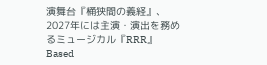演舞台『桶狭間の義経』、2027年には主演・演出を務めるミュージカル『RRR』 Based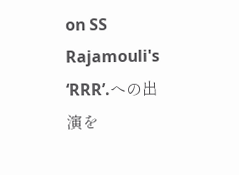on SS Rajamouli's ‘RRR’.への出演を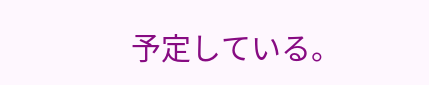予定している。